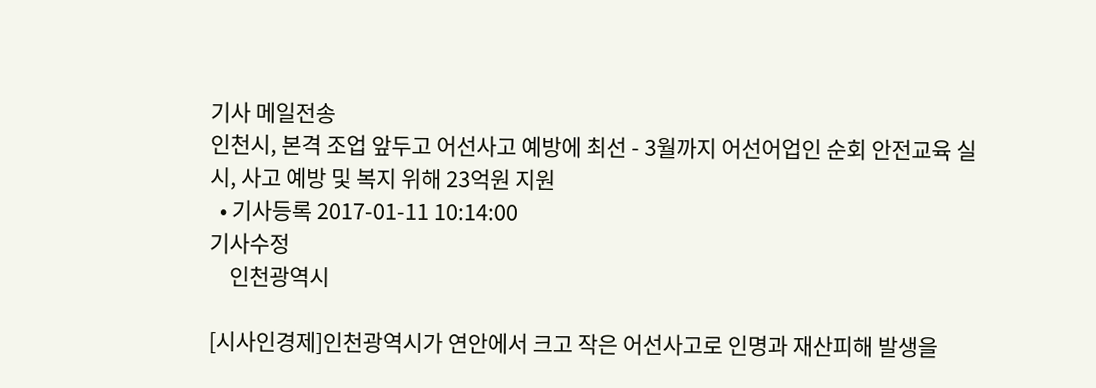기사 메일전송
인천시, 본격 조업 앞두고 어선사고 예방에 최선 - 3월까지 어선어업인 순회 안전교육 실시, 사고 예방 및 복지 위해 23억원 지원
  • 기사등록 2017-01-11 10:14:00
기사수정
    인천광역시

[시사인경제]인천광역시가 연안에서 크고 작은 어선사고로 인명과 재산피해 발생을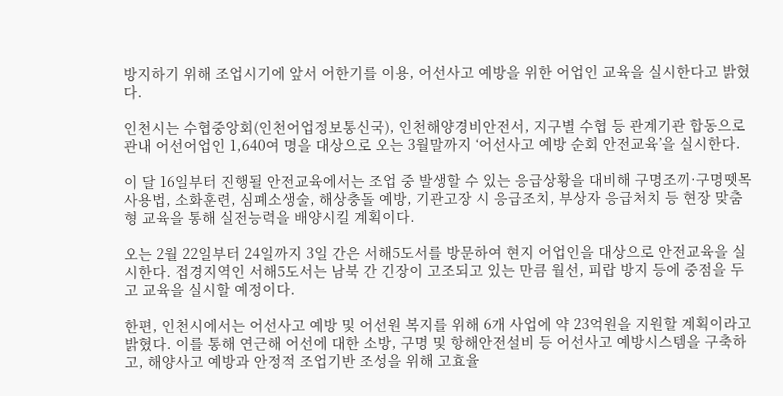방지하기 위해 조업시기에 앞서 어한기를 이용, 어선사고 예방을 위한 어업인 교육을 실시한다고 밝혔다.

인천시는 수협중앙회(인천어업정보통신국), 인천해양경비안전서, 지구별 수협 등 관계기관 합동으로 관내 어선어업인 1,640여 명을 대상으로 오는 3월말까지 ‘어선사고 예방 순회 안전교육’을 실시한다.

이 달 16일부터 진행될 안전교육에서는 조업 중 발생할 수 있는 응급상황을 대비해 구명조끼·구명뗏목 사용법, 소화훈련, 심폐소생술, 해상충돌 예방, 기관고장 시 응급조치, 부상자 응급처치 등 현장 맞춤형 교육을 통해 실전능력을 배양시킬 계획이다.

오는 2월 22일부터 24일까지 3일 간은 서해5도서를 방문하여 현지 어업인을 대상으로 안전교육을 실시한다. 접경지역인 서해5도서는 남북 간 긴장이 고조되고 있는 만큼 월선, 피랍 방지 등에 중점을 두고 교육을 실시할 예정이다.

한편, 인천시에서는 어선사고 예방 및 어선원 복지를 위해 6개 사업에 약 23억원을 지원할 계획이라고 밝혔다. 이를 통해 연근해 어선에 대한 소방, 구명 및 항해안전설비 등 어선사고 예방시스템을 구축하고, 해양사고 예방과 안정적 조업기반 조성을 위해 고효율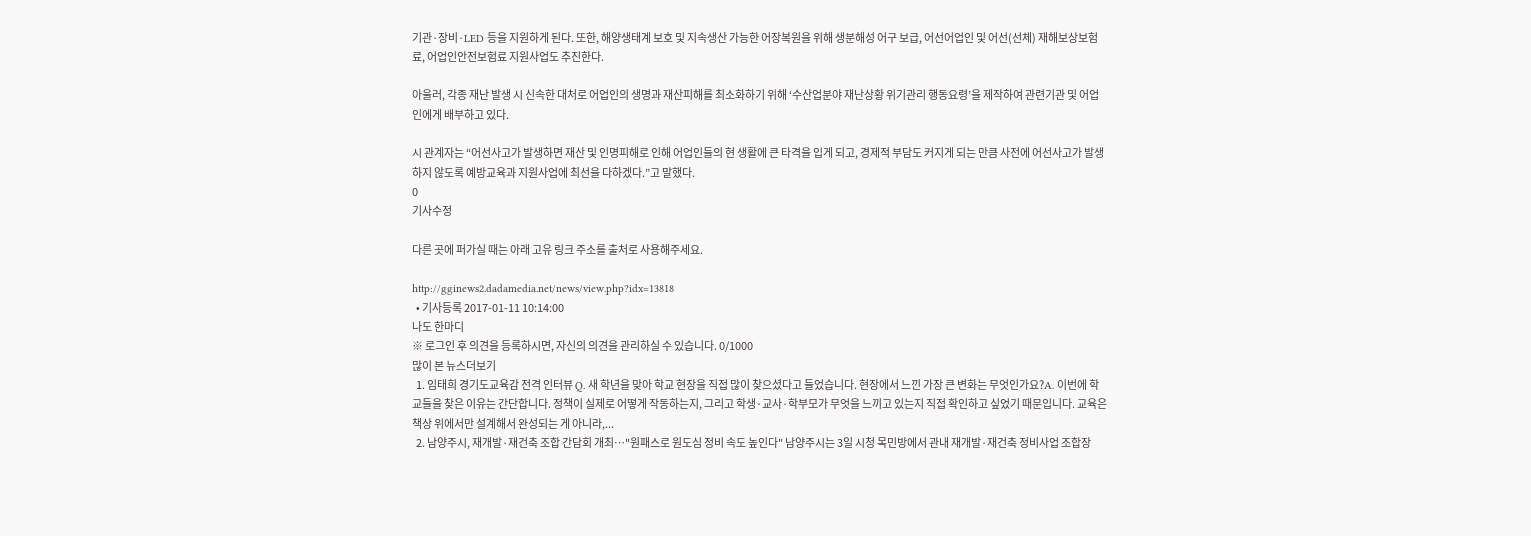기관·장비·LED 등을 지원하게 된다. 또한, 해양생태계 보호 및 지속생산 가능한 어장복원을 위해 생분해성 어구 보급, 어선어업인 및 어선(선체) 재해보상보험료, 어업인안전보험료 지원사업도 추진한다.

아울러, 각종 재난 발생 시 신속한 대처로 어업인의 생명과 재산피해를 최소화하기 위해 ‘수산업분야 재난상황 위기관리 행동요령’을 제작하여 관련기관 및 어업인에게 배부하고 있다.

시 관계자는 “어선사고가 발생하면 재산 및 인명피해로 인해 어업인들의 현 생활에 큰 타격을 입게 되고, 경제적 부담도 커지게 되는 만큼 사전에 어선사고가 발생하지 않도록 예방교육과 지원사업에 최선을 다하겠다.”고 말했다.
0
기사수정

다른 곳에 퍼가실 때는 아래 고유 링크 주소를 출처로 사용해주세요.

http://gginews2.dadamedia.net/news/view.php?idx=13818
  • 기사등록 2017-01-11 10:14:00
나도 한마디
※ 로그인 후 의견을 등록하시면, 자신의 의견을 관리하실 수 있습니다. 0/1000
많이 본 뉴스더보기
  1. 임태희 경기도교육감 전격 인터뷰 Q. 새 학년을 맞아 학교 현장을 직접 많이 찾으셨다고 들었습니다. 현장에서 느낀 가장 큰 변화는 무엇인가요?A. 이번에 학교들을 찾은 이유는 간단합니다. 정책이 실제로 어떻게 작동하는지, 그리고 학생·교사·학부모가 무엇을 느끼고 있는지 직접 확인하고 싶었기 때문입니다. 교육은 책상 위에서만 설계해서 완성되는 게 아니라,...
  2. 남양주시, 재개발·재건축 조합 간담회 개최…"원패스로 원도심 정비 속도 높인다" 남양주시는 3일 시청 목민방에서 관내 재개발·재건축 정비사업 조합장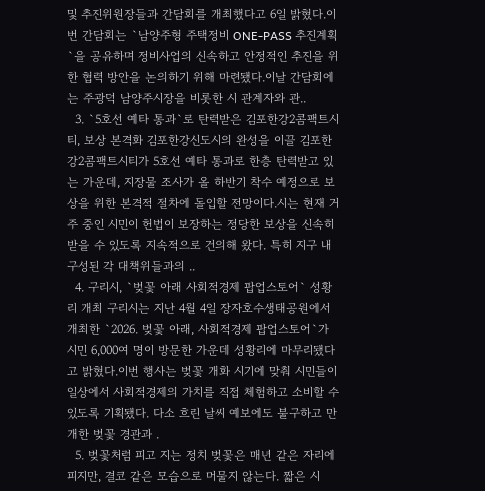및 추진위원장들과 간담회를 개최했다고 6일 밝혔다.이번 간담회는 `남양주형 주택정비 ONE-PASS 추진계획`을 공유하며 정비사업의 신속하고 안정적인 추진을 위한 협력 방안을 논의하기 위해 마련됐다.이날 간담회에는 주광덕 남양주시장을 비롯한 시 관계자와 관..
  3. `5호선 예타 통과`로 탄력받은 김포한강2콤팩트시티, 보상 본격화 김포한강신도시의 완성을 이끌 김포한강2콤팩트시티가 5호선 예타 통과로 한층 탄력받고 있는 가운데, 지장물 조사가 올 하반기 착수 예정으로 보상을 위한 본격적 절차에 돌입할 전망이다.시는 현재 거주 중인 시민이 헌법이 보장하는 정당한 보상을 신속히 받을 수 있도록 지속적으로 건의해 왔다. 특히 지구 내 구성된 각 대책위들과의 ..
  4. 구리시, `벚꽃 아래 사회적경제 팝업스토어` 성황리 개최 구리시는 지난 4월 4일 장자호수생태공원에서 개최한 `2026. 벚꽃 아래, 사회적경제 팝업스토어`가 시민 6,000여 명이 방문한 가운데 성황리에 마무리됐다고 밝혔다.이번 행사는 벚꽃 개화 시기에 맞춰 시민들이 일상에서 사회적경제의 가치를 직접 체험하고 소비할 수 있도록 기획됐다. 다소 흐린 날씨 예보에도 불구하고 만개한 벚꽃 경관과 .
  5. 벚꽃처럼 피고 지는 정치 벚꽃은 매년 같은 자리에 피지만, 결코 같은 모습으로 머물지 않는다. 짧은 시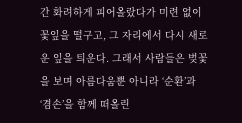간 화려하게 피어올랐다가 미련 없이 꽃잎을 떨구고, 그 자리에서 다시 새로운 잎을 틔운다. 그래서 사람들은 벚꽃을 보며 아름다움뿐 아니라 ‘순환’과 ‘겸손’을 함께 떠올린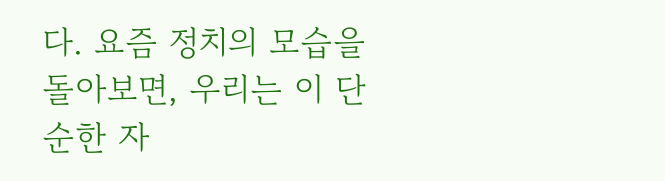다. 요즘 정치의 모습을 돌아보면, 우리는 이 단순한 자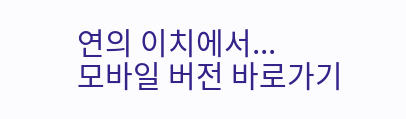연의 이치에서...
모바일 버전 바로가기